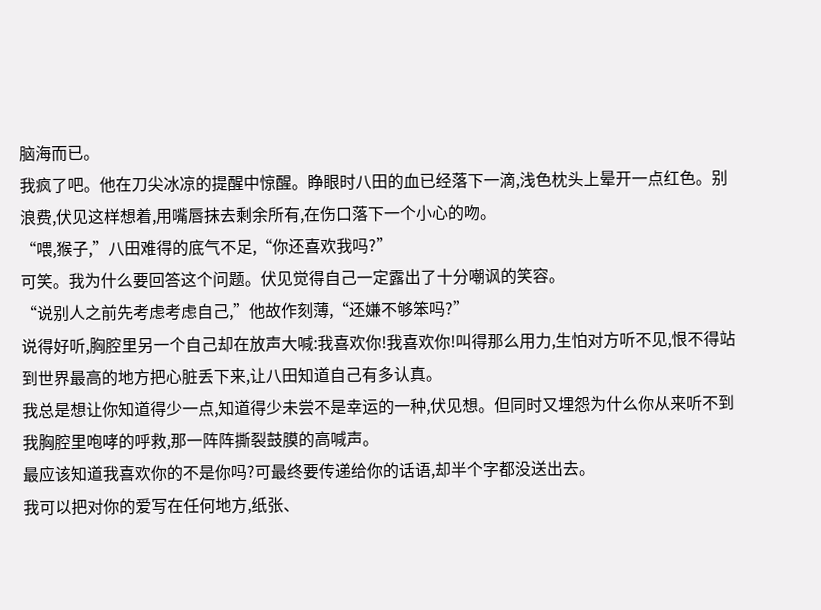脑海而已。
我疯了吧。他在刀尖冰凉的提醒中惊醒。睁眼时八田的血已经落下一滴,浅色枕头上晕开一点红色。别浪费,伏见这样想着,用嘴唇抹去剩余所有,在伤口落下一个小心的吻。
“喂,猴子,”八田难得的底气不足,“你还喜欢我吗?”
可笑。我为什么要回答这个问题。伏见觉得自己一定露出了十分嘲讽的笑容。
“说别人之前先考虑考虑自己,”他故作刻薄,“还嫌不够笨吗?”
说得好听,胸腔里另一个自己却在放声大喊:我喜欢你!我喜欢你!叫得那么用力,生怕对方听不见,恨不得站到世界最高的地方把心脏丢下来,让八田知道自己有多认真。
我总是想让你知道得少一点,知道得少未尝不是幸运的一种,伏见想。但同时又埋怨为什么你从来听不到我胸腔里咆哮的呼救,那一阵阵撕裂鼓膜的高喊声。
最应该知道我喜欢你的不是你吗?可最终要传递给你的话语,却半个字都没送出去。
我可以把对你的爱写在任何地方,纸张、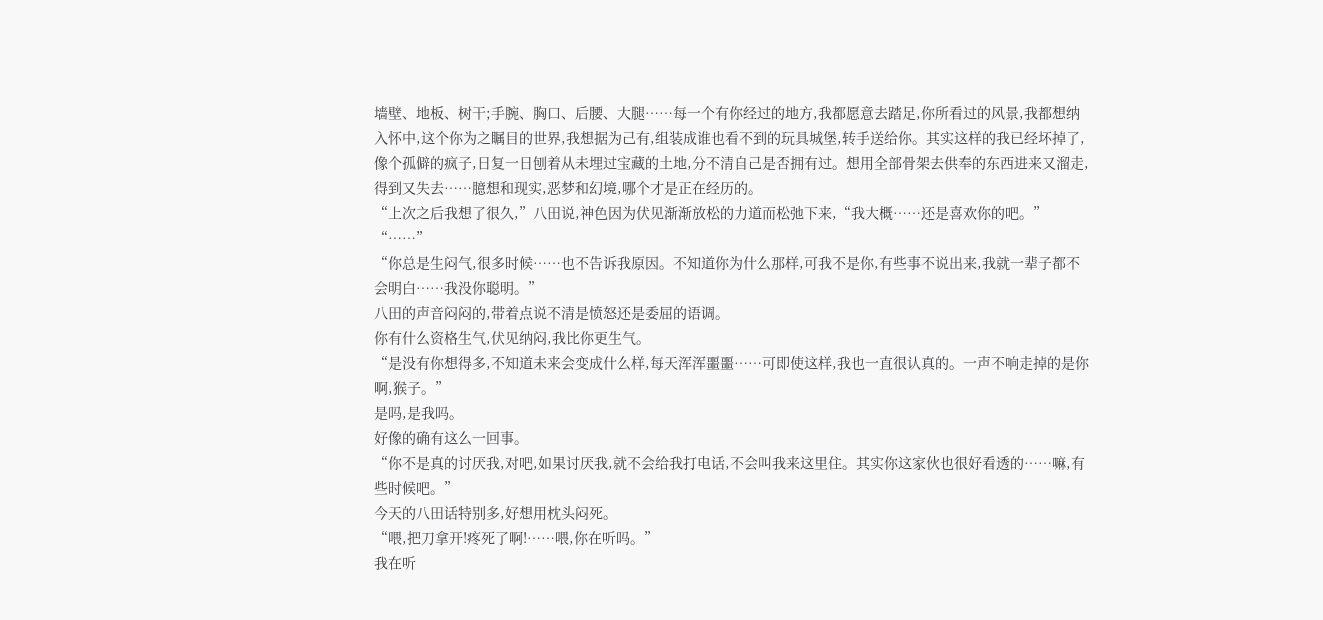墙壁、地板、树干;手腕、胸口、后腰、大腿……每一个有你经过的地方,我都愿意去踏足,你所看过的风景,我都想纳入怀中,这个你为之瞩目的世界,我想据为己有,组装成谁也看不到的玩具城堡,转手送给你。其实这样的我已经坏掉了,像个孤僻的疯子,日复一日刨着从未埋过宝藏的土地,分不清自己是否拥有过。想用全部骨架去供奉的东西进来又溜走,得到又失去……臆想和现实,恶梦和幻境,哪个才是正在经历的。
“上次之后我想了很久,”八田说,神色因为伏见渐渐放松的力道而松弛下来,“我大概……还是喜欢你的吧。”
“……”
“你总是生闷气,很多时候……也不告诉我原因。不知道你为什么那样,可我不是你,有些事不说出来,我就一辈子都不会明白……我没你聪明。”
八田的声音闷闷的,带着点说不清是愤怒还是委屈的语调。
你有什么资格生气,伏见纳闷,我比你更生气。
“是没有你想得多,不知道未来会变成什么样,每天浑浑噩噩……可即使这样,我也一直很认真的。一声不响走掉的是你啊,猴子。”
是吗,是我吗。
好像的确有这么一回事。
“你不是真的讨厌我,对吧,如果讨厌我,就不会给我打电话,不会叫我来这里住。其实你这家伙也很好看透的……嘛,有些时候吧。”
今天的八田话特别多,好想用枕头闷死。
“喂,把刀拿开!疼死了啊!……喂,你在听吗。”
我在听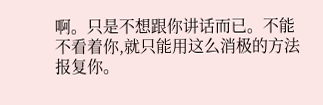啊。只是不想跟你讲话而已。不能不看着你,就只能用这么消极的方法报复你。